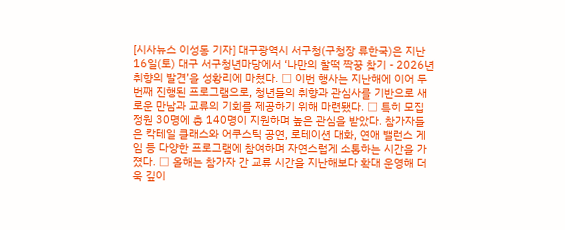[시사뉴스 이성동 기자] 대구광역시 서구청(구청장 류한국)은 지난 16일(토) 대구 서구청년마당에서 ‘나만의 찰떡 짝꿍 찾기 - 2026년 취향의 발견’을 성황리에 마쳤다. □ 이번 행사는 지난해에 이어 두 번째 진행된 프로그램으로, 청년들의 취향과 관심사를 기반으로 새로운 만남과 교류의 기회를 제공하기 위해 마련됐다. □ 특히 모집 정원 30명에 총 140명이 지원하며 높은 관심을 받았다. 참가자들은 칵테일 클래스와 어쿠스틱 공연, 로테이션 대화, 연애 밸런스 게임 등 다양한 프로그램에 참여하며 자연스럽게 소통하는 시간을 가졌다. □ 올해는 참가자 간 교류 시간을 지난해보다 확대 운영해 더욱 깊이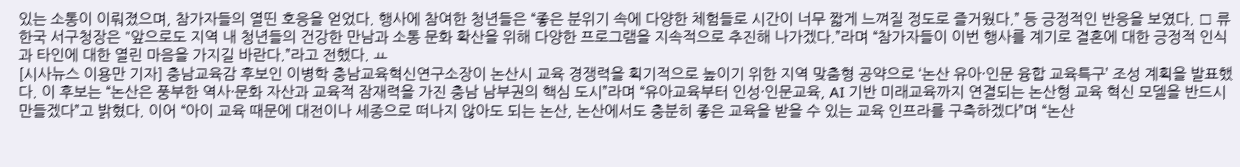있는 소통이 이뤄졌으며, 참가자들의 열띤 호응을 얻었다. 행사에 참여한 청년들은 “좋은 분위기 속에 다양한 체험들로 시간이 너무 짧게 느껴질 정도로 즐거웠다.” 등 긍정적인 반응을 보였다. □ 류한국 서구청장은 "앞으로도 지역 내 청년들의 건강한 만남과 소통 문화 확산을 위해 다양한 프로그램을 지속적으로 추진해 나가겠다.”라며 “참가자들이 이번 행사를 계기로 결혼에 대한 긍정적 인식과 타인에 대한 열린 마음을 가지길 바란다.”라고 전했다. ㅛ
[시사뉴스 이용만 기자] 충남교육감 후보인 이병학 충남교육혁신연구소장이 논산시 교육 경쟁력을 획기적으로 높이기 위한 지역 맞춤형 공약으로 ‘논산 유아·인문 융합 교육특구’ 조성 계획을 발표했다. 이 후보는 “논산은 풍부한 역사·문화 자산과 교육적 잠재력을 가진 충남 남부권의 핵심 도시”라며 “유아교육부터 인성·인문교육, AI 기반 미래교육까지 연결되는 논산형 교육 혁신 모델을 반드시 만들겠다”고 밝혔다. 이어 “아이 교육 때문에 대전이나 세종으로 떠나지 않아도 되는 논산, 논산에서도 충분히 좋은 교육을 받을 수 있는 교육 인프라를 구축하겠다”며 “논산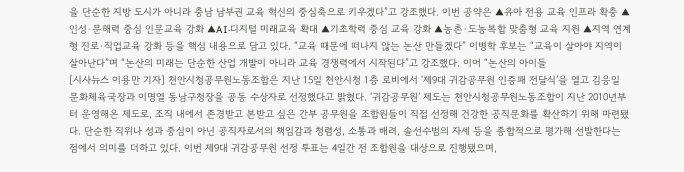을 단순한 지방 도시가 아니라 충남 남부권 교육 혁신의 중심축으로 키우겠다”고 강조했다. 이번 공약은 ▲유아 전용 교육 인프라 확충 ▲인성·문해력 중심 인문교육 강화 ▲AI·디지털 미래교육 확대 ▲기초학력 중심 교육 강화 ▲농촌·도농복합 맞춤형 교육 지원 ▲지역 연계형 진로·직업교육 강화 등을 핵심 내용으로 담고 있다. “교육 때문에 떠나지 않는 논산 만들겠다” 이병학 후보는 “교육이 살아야 지역이 살아난다”며 “논산의 미래는 단순한 산업 개발이 아니라 교육 경쟁력에서 시작된다”고 강조했다. 이어 “논산의 아이들
[시사뉴스 이용만 기자] 천안시청공무원노동조합은 지난 15일 천안시청 1층 로비에서 ‘제9대 귀감공무원 인증패 전달식’을 열고 김응일 문화체육국장과 이명열 동남구청장을 공동 수상자로 선정했다고 밝혔다. ‘귀감공무원’ 제도는 천안시청공무원노동조합이 지난 2010년부터 운영해온 제도로, 조직 내에서 존경받고 본받고 싶은 간부 공무원을 조합원들이 직접 선정해 건강한 공직문화를 확산하기 위해 마련됐다. 단순한 직위나 성과 중심이 아닌 공직자로서의 책임감과 청렴성, 소통과 배려, 솔선수범의 자세 등을 종합적으로 평가해 선발한다는 점에서 의미를 더하고 있다. 이번 제9대 귀감공무원 선정 투표는 4일간 전 조합원을 대상으로 진행됐으며,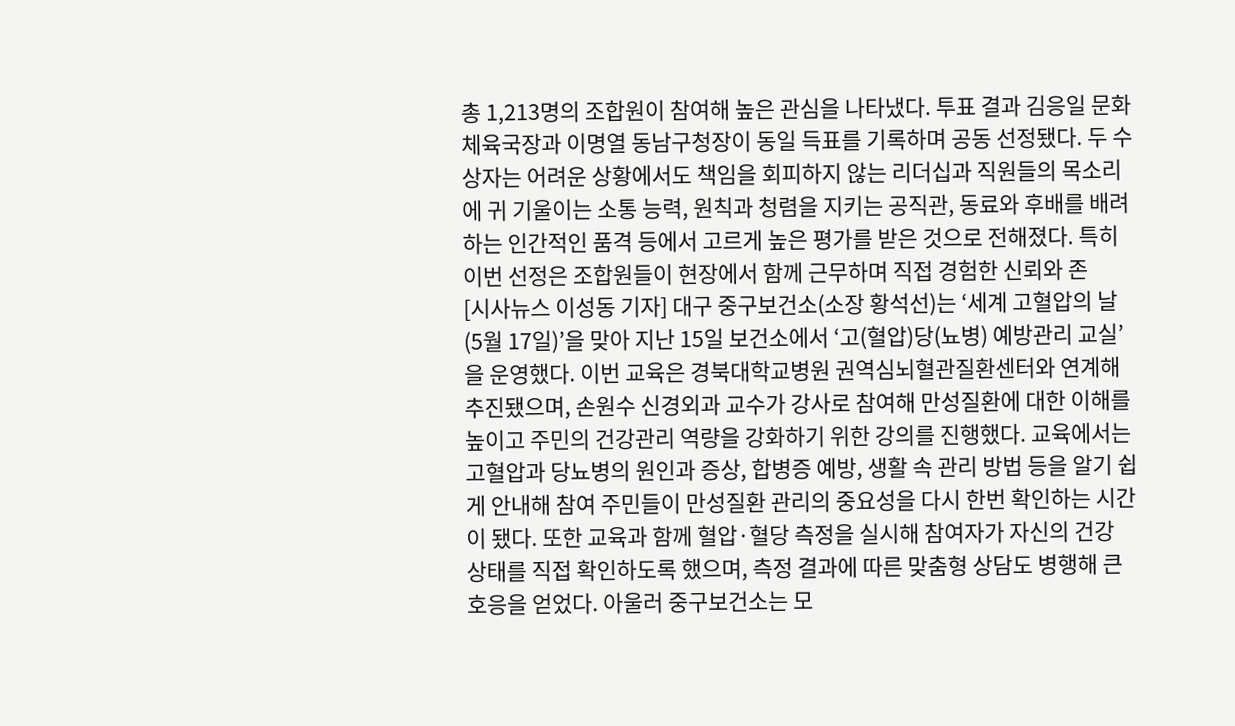총 1,213명의 조합원이 참여해 높은 관심을 나타냈다. 투표 결과 김응일 문화체육국장과 이명열 동남구청장이 동일 득표를 기록하며 공동 선정됐다. 두 수상자는 어려운 상황에서도 책임을 회피하지 않는 리더십과 직원들의 목소리에 귀 기울이는 소통 능력, 원칙과 청렴을 지키는 공직관, 동료와 후배를 배려하는 인간적인 품격 등에서 고르게 높은 평가를 받은 것으로 전해졌다. 특히 이번 선정은 조합원들이 현장에서 함께 근무하며 직접 경험한 신뢰와 존
[시사뉴스 이성동 기자] 대구 중구보건소(소장 황석선)는 ‘세계 고혈압의 날(5월 17일)’을 맞아 지난 15일 보건소에서 ‘고(혈압)당(뇨병) 예방관리 교실’을 운영했다. 이번 교육은 경북대학교병원 권역심뇌혈관질환센터와 연계해 추진됐으며, 손원수 신경외과 교수가 강사로 참여해 만성질환에 대한 이해를 높이고 주민의 건강관리 역량을 강화하기 위한 강의를 진행했다. 교육에서는 고혈압과 당뇨병의 원인과 증상, 합병증 예방, 생활 속 관리 방법 등을 알기 쉽게 안내해 참여 주민들이 만성질환 관리의 중요성을 다시 한번 확인하는 시간이 됐다. 또한 교육과 함께 혈압·혈당 측정을 실시해 참여자가 자신의 건강 상태를 직접 확인하도록 했으며, 측정 결과에 따른 맞춤형 상담도 병행해 큰 호응을 얻었다. 아울러 중구보건소는 모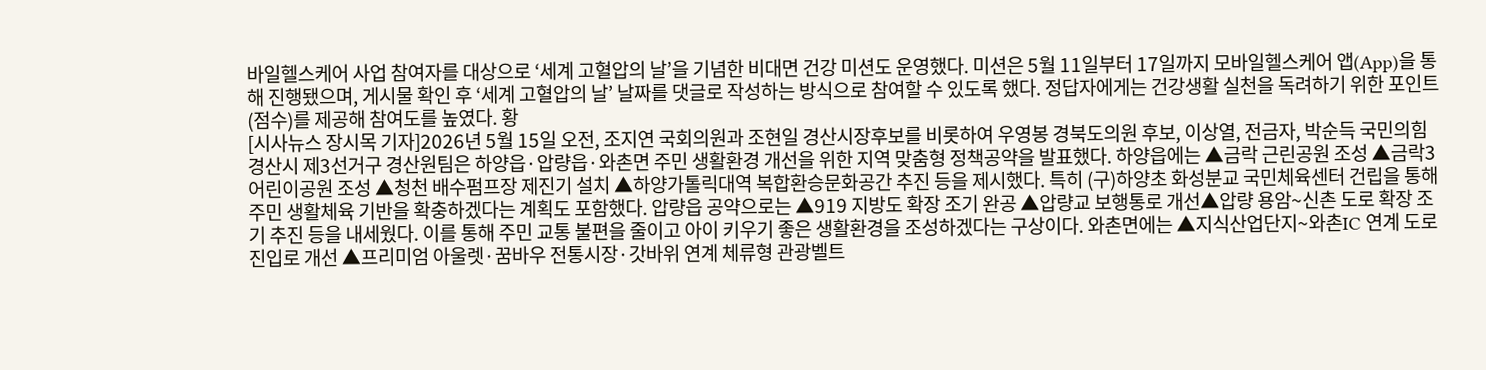바일헬스케어 사업 참여자를 대상으로 ‘세계 고혈압의 날’을 기념한 비대면 건강 미션도 운영했다. 미션은 5월 11일부터 17일까지 모바일헬스케어 앱(App)을 통해 진행됐으며, 게시물 확인 후 ‘세계 고혈압의 날’ 날짜를 댓글로 작성하는 방식으로 참여할 수 있도록 했다. 정답자에게는 건강생활 실천을 독려하기 위한 포인트(점수)를 제공해 참여도를 높였다. 황
[시사뉴스 장시목 기자]2026년 5월 15일 오전, 조지연 국회의원과 조현일 경산시장후보를 비롯하여 우영봉 경북도의원 후보, 이상열, 전금자, 박순득 국민의힘 경산시 제3선거구 경산원팀은 하양읍·압량읍·와촌면 주민 생활환경 개선을 위한 지역 맞춤형 정책공약을 발표했다. 하양읍에는 ▲금락 근린공원 조성 ▲금락3 어린이공원 조성 ▲청천 배수펌프장 제진기 설치 ▲하양가톨릭대역 복합환승문화공간 추진 등을 제시했다. 특히 (구)하양초 화성분교 국민체육센터 건립을 통해 주민 생활체육 기반을 확충하겠다는 계획도 포함했다. 압량읍 공약으로는 ▲919 지방도 확장 조기 완공 ▲압량교 보행통로 개선▲압량 용암~신촌 도로 확장 조기 추진 등을 내세웠다. 이를 통해 주민 교통 불편을 줄이고 아이 키우기 좋은 생활환경을 조성하겠다는 구상이다. 와촌면에는 ▲지식산업단지~와촌IC 연계 도로 진입로 개선 ▲프리미엄 아울렛·꿈바우 전통시장·갓바위 연계 체류형 관광벨트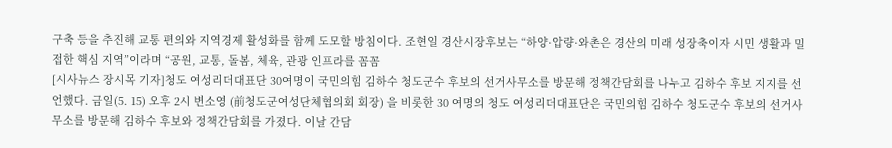구축 등을 추진해 교통 편의와 지역경제 활성화를 함께 도모할 방침이다. 조현일 경산시장후보는 “하양·압량·와촌은 경산의 미래 성장축이자 시민 생활과 밀접한 핵심 지역”이라며 “공원, 교통, 돌봄, 체육, 관광 인프라를 꼼꼼
[시사뉴스 장시목 기자]청도 여성리더대표단 30여명이 국민의힘 김하수 청도군수 후보의 선거사무소를 방문해 정책간담회를 나누고 김하수 후보 지지를 선언했다. 금일(5. 15) 오후 2시 변소영 (前청도군여성단체협의회 회장) 을 비롯한 30 여명의 청도 여성리더대표단은 국민의힘 김하수 청도군수 후보의 선거사무소를 방문해 김하수 후보와 정책간담회를 가졌다. 이날 간담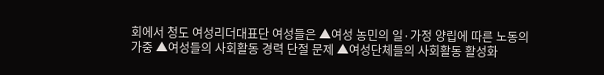회에서 청도 여성리더대표단 여성들은 ▲여성 농민의 일·가정 양립에 따른 노동의 가중 ▲여성들의 사회활동 경력 단절 문제 ▲여성단체들의 사회활동 활성화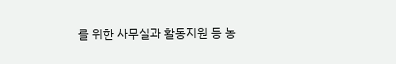를 위한 사무실과 활동지원 등 농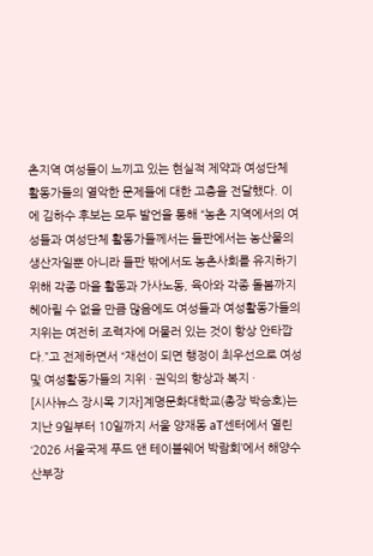촌지역 여성들이 느끼고 있는 현실적 제약과 여성단체 활동가들의 열악한 문제들에 대한 고충을 전달했다. 이에 김하수 후보는 모두 발언을 통해 “농촌 지역에서의 여성들과 여성단체 활동가들께서는 들판에서는 농산물의 생산자일뿐 아니라 들판 밖에서도 농촌사회를 유지하기 위해 각종 마을 활동과 가사노동, 육아와 각종 돌봄까지 헤아릴 수 없을 만큼 많음에도 여성들과 여성활동가들의 지위는 여전히 조력자에 머물러 있는 것이 항상 안타깝다.”고 전제하면서 “재선이 되면 행정이 최우선으로 여성 및 여성활동가들의 지위 · 권익의 향상과 복지 ·
[시사뉴스 장시목 기자]계명문화대학교(총장 박승호)는 지난 9일부터 10일까지 서울 양재동 aT센터에서 열린 ‘2026 서울국제 푸드 앤 테이블웨어 박람회’에서 해양수산부장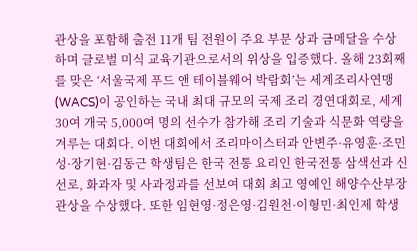관상을 포함해 출전 11개 팀 전원이 주요 부문 상과 금메달을 수상하며 글로벌 미식 교육기관으로서의 위상을 입증했다. 올해 23회째를 맞은 ‘서울국제 푸드 앤 테이블웨어 박람회’는 세계조리사연맹(WACS)이 공인하는 국내 최대 규모의 국제 조리 경연대회로, 세계 30여 개국 5,000여 명의 선수가 참가해 조리 기술과 식문화 역량을 겨루는 대회다. 이번 대회에서 조리마이스터과 안변주·유영훈·조민성·장기현·김동근 학생팀은 한국 전통 요리인 한국전통 삼색선과 신선로, 화과자 및 사과정과를 선보여 대회 최고 영예인 해양수산부장관상을 수상했다. 또한 임현영·정은영·김원천·이형민·최인제 학생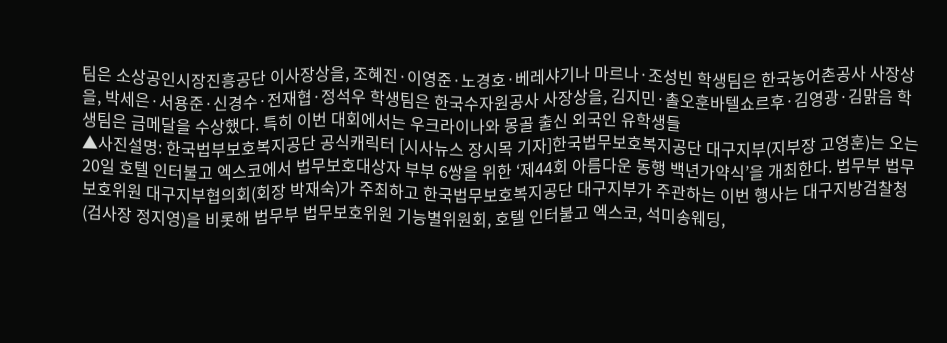팀은 소상공인시장진흥공단 이사장상을, 조혜진·이영준·노경호·베레샤기나 마르나·조성빈 학생팀은 한국농어촌공사 사장상을, 박세은·서용준·신경수·전재협·정석우 학생팀은 한국수자원공사 사장상을, 김지민·촐오훈바텔쇼르후·김영광·김맑음 학생팀은 금메달을 수상했다. 특히 이번 대회에서는 우크라이나와 몽골 출신 외국인 유학생들
▲사진설명: 한국법부보호복지공단 공식캐릭터 [시사뉴스 장시목 기자]한국법무보호복지공단 대구지부(지부장 고영훈)는 오는 20일 호텔 인터불고 엑스코에서 법무보호대상자 부부 6쌍을 위한 ‘제44회 아름다운 동행 백년가약식’을 개최한다. 법무부 법무보호위원 대구지부협의회(회장 박재숙)가 주최하고 한국법무보호복지공단 대구지부가 주관하는 이번 행사는 대구지방검찰청(검사장 정지영)을 비롯해 법무부 법무보호위원 기능별위원회, 호텔 인터불고 엑스코, 석미송웨딩,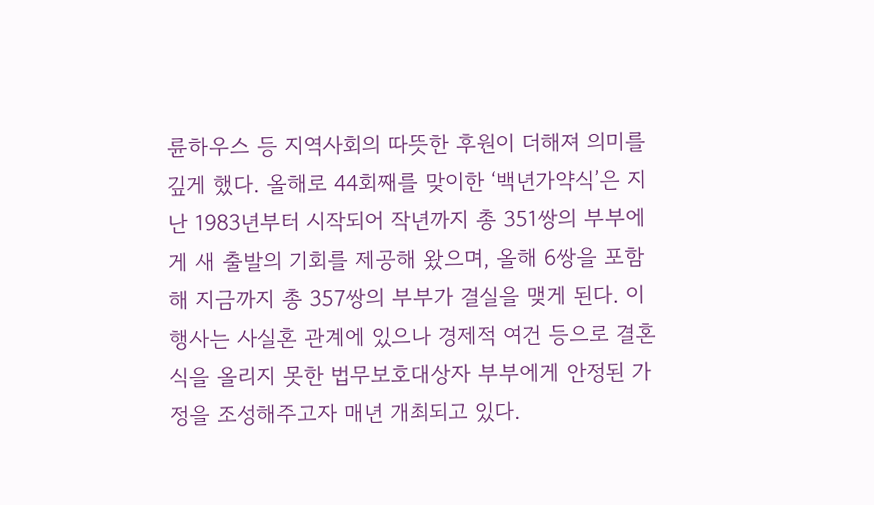륜하우스 등 지역사회의 따뜻한 후원이 더해져 의미를 깊게 했다. 올해로 44회째를 맞이한 ‘백년가약식’은 지난 1983년부터 시작되어 작년까지 총 351쌍의 부부에게 새 출발의 기회를 제공해 왔으며, 올해 6쌍을 포함해 지금까지 총 357쌍의 부부가 결실을 맺게 된다. 이 행사는 사실혼 관계에 있으나 경제적 여건 등으로 결혼식을 올리지 못한 법무보호대상자 부부에게 안정된 가정을 조성해주고자 매년 개최되고 있다.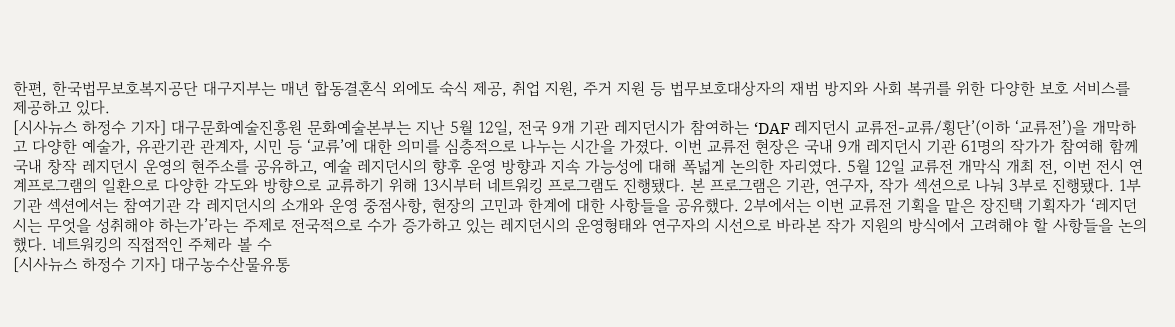한편, 한국법무보호복지공단 대구지부는 매년 합동결혼식 외에도 숙식 제공, 취업 지원, 주거 지원 등 법무보호대상자의 재범 방지와 사회 복귀를 위한 다양한 보호 서비스를 제공하고 있다.
[시사뉴스 하정수 기자] 대구문화예술진흥원 문화예술본부는 지난 5월 12일, 전국 9개 기관 레지던시가 참여하는 ‘DAF 레지던시 교류전-교류/횡단’(이하 ‘교류전’)을 개막하고 다양한 예술가, 유관기관 관계자, 시민 등 ‘교류’에 대한 의미를 심층적으로 나누는 시간을 가졌다. 이번 교류전 현장은 국내 9개 레지던시 기관 61명의 작가가 참여해 함께 국내 창작 레지던시 운영의 현주소를 공유하고, 예술 레지던시의 향후 운영 방향과 지속 가능성에 대해 폭넓게 논의한 자리였다. 5월 12일 교류전 개막식 개최 전, 이번 전시 연계프로그램의 일환으로 다양한 각도와 방향으로 교류하기 위해 13시부터 네트워킹 프로그램도 진행됐다. 본 프로그램은 기관, 연구자, 작가 섹션으로 나눠 3부로 진행됐다. 1부 기관 섹션에서는 참여기관 각 레지던시의 소개와 운영 중점사항, 현장의 고민과 한계에 대한 사항들을 공유했다. 2부에서는 이번 교류전 기획을 맡은 장진택 기획자가 ‘레지던시는 무엇을 성취해야 하는가’라는 주제로 전국적으로 수가 증가하고 있는 레지던시의 운영형태와 연구자의 시선으로 바라본 작가 지원의 방식에서 고려해야 할 사항들을 논의했다. 네트워킹의 직접적인 주체라 볼 수
[시사뉴스 하정수 기자] 대구농수산물유통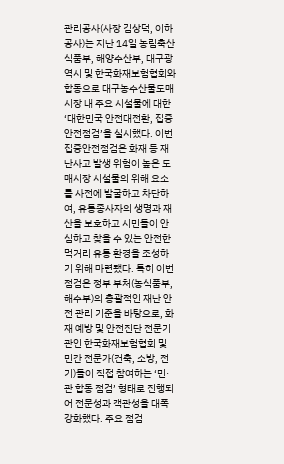관리공사(사장 김상덕, 이하 공사)는 지난 14일 농림축산식품부, 해양수산부, 대구광역시 및 한국화재보험협회와 합동으로 대구농수산물도매시장 내 주요 시설물에 대한 ‘대한민국 안전대전환, 집중안전점검’을 실시했다. 이번 집중안전점검은 화재 등 재난사고 발생 위험이 높은 도매시장 시설물의 위해 요소를 사전에 발굴하고 차단하여, 유통종사자의 생명과 재산을 보호하고 시민들이 안심하고 찾을 수 있는 안전한 먹거리 유통 환경을 조성하기 위해 마련됐다. 특히 이번 점검은 정부 부처(농식품부, 해수부)의 총괄적인 재난 안전 관리 기준을 바탕으로, 화재 예방 및 안전진단 전문기관인 한국화재보험협회 및 민간 전문가(건축, 소방, 전기)들이 직접 참여하는 ‘민·관 합동 점검’ 형태로 진행되어 전문성과 객관성을 대폭 강화했다. 주요 점검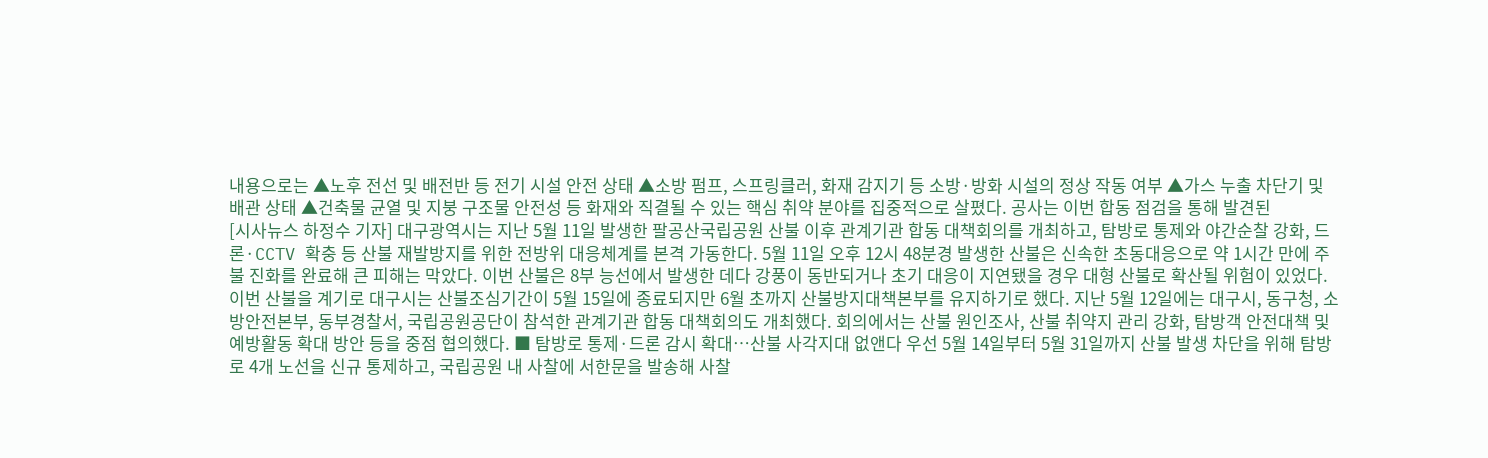내용으로는 ▲노후 전선 및 배전반 등 전기 시설 안전 상태 ▲소방 펌프, 스프링클러, 화재 감지기 등 소방·방화 시설의 정상 작동 여부 ▲가스 누출 차단기 및 배관 상태 ▲건축물 균열 및 지붕 구조물 안전성 등 화재와 직결될 수 있는 핵심 취약 분야를 집중적으로 살폈다. 공사는 이번 합동 점검을 통해 발견된
[시사뉴스 하정수 기자] 대구광역시는 지난 5월 11일 발생한 팔공산국립공원 산불 이후 관계기관 합동 대책회의를 개최하고, 탐방로 통제와 야간순찰 강화, 드론·CCTV 확충 등 산불 재발방지를 위한 전방위 대응체계를 본격 가동한다. 5월 11일 오후 12시 48분경 발생한 산불은 신속한 초동대응으로 약 1시간 만에 주불 진화를 완료해 큰 피해는 막았다. 이번 산불은 8부 능선에서 발생한 데다 강풍이 동반되거나 초기 대응이 지연됐을 경우 대형 산불로 확산될 위험이 있었다. 이번 산불을 계기로 대구시는 산불조심기간이 5월 15일에 종료되지만 6월 초까지 산불방지대책본부를 유지하기로 했다. 지난 5월 12일에는 대구시, 동구청, 소방안전본부, 동부경찰서, 국립공원공단이 참석한 관계기관 합동 대책회의도 개최했다. 회의에서는 산불 원인조사, 산불 취약지 관리 강화, 탐방객 안전대책 및 예방활동 확대 방안 등을 중점 협의했다. ■ 탐방로 통제·드론 감시 확대…산불 사각지대 없앤다 우선 5월 14일부터 5월 31일까지 산불 발생 차단을 위해 탐방로 4개 노선을 신규 통제하고, 국립공원 내 사찰에 서한문을 발송해 사찰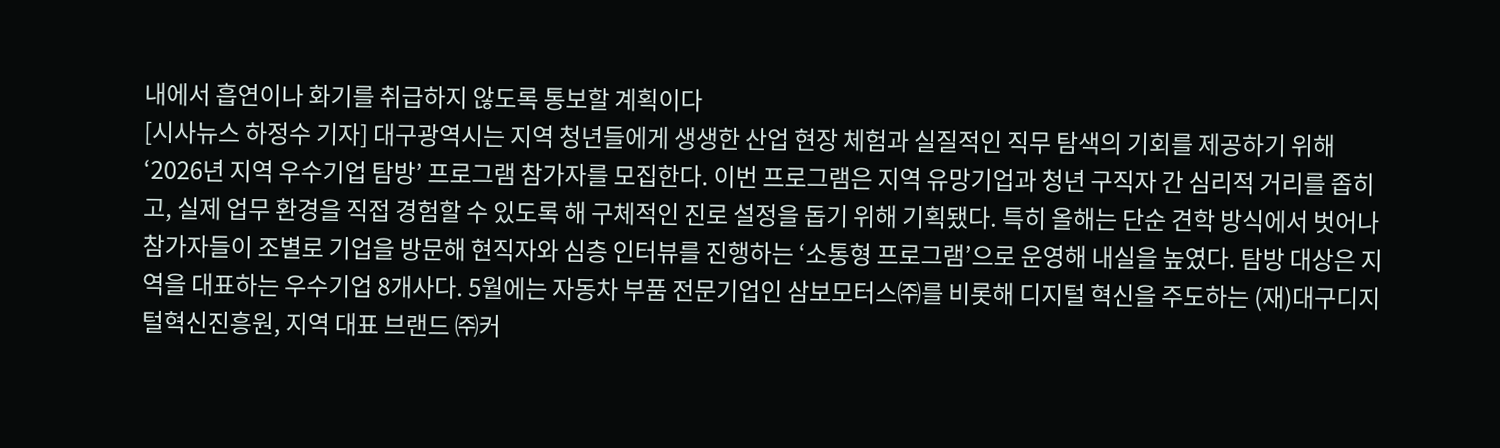내에서 흡연이나 화기를 취급하지 않도록 통보할 계획이다
[시사뉴스 하정수 기자] 대구광역시는 지역 청년들에게 생생한 산업 현장 체험과 실질적인 직무 탐색의 기회를 제공하기 위해 ‘2026년 지역 우수기업 탐방’ 프로그램 참가자를 모집한다. 이번 프로그램은 지역 유망기업과 청년 구직자 간 심리적 거리를 좁히고, 실제 업무 환경을 직접 경험할 수 있도록 해 구체적인 진로 설정을 돕기 위해 기획됐다. 특히 올해는 단순 견학 방식에서 벗어나 참가자들이 조별로 기업을 방문해 현직자와 심층 인터뷰를 진행하는 ‘소통형 프로그램’으로 운영해 내실을 높였다. 탐방 대상은 지역을 대표하는 우수기업 8개사다. 5월에는 자동차 부품 전문기업인 삼보모터스㈜를 비롯해 디지털 혁신을 주도하는 (재)대구디지털혁신진흥원, 지역 대표 브랜드 ㈜커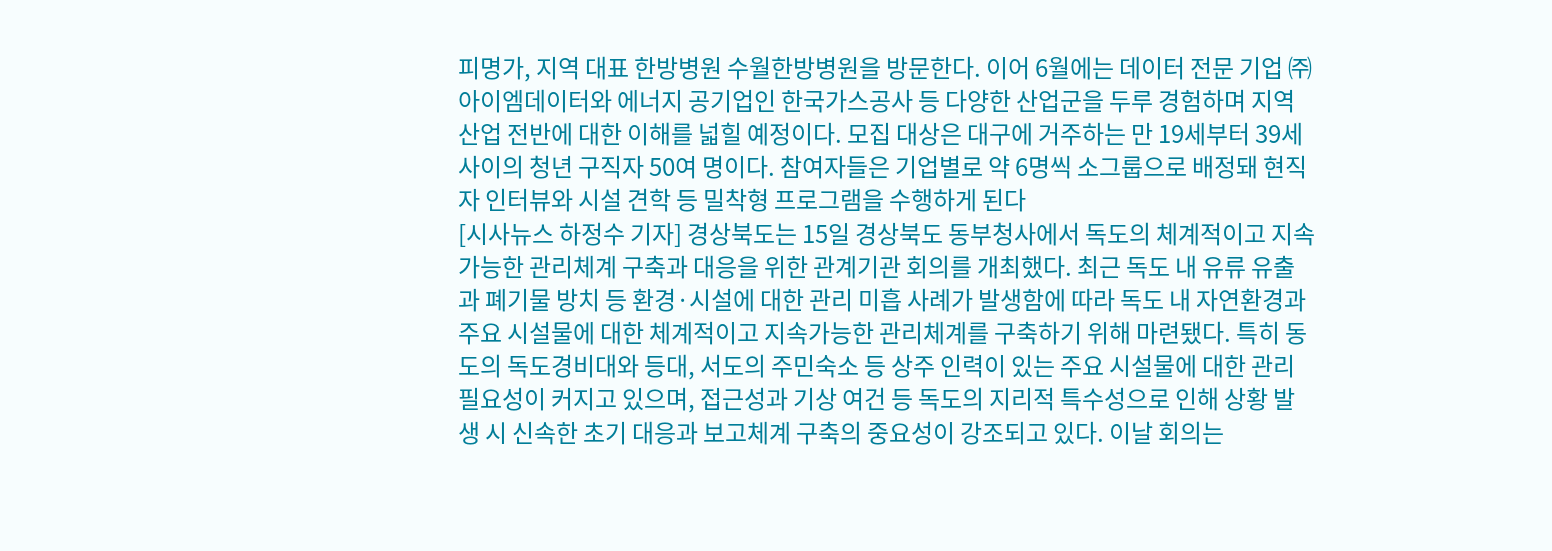피명가, 지역 대표 한방병원 수월한방병원을 방문한다. 이어 6월에는 데이터 전문 기업 ㈜아이엠데이터와 에너지 공기업인 한국가스공사 등 다양한 산업군을 두루 경험하며 지역 산업 전반에 대한 이해를 넓힐 예정이다. 모집 대상은 대구에 거주하는 만 19세부터 39세 사이의 청년 구직자 50여 명이다. 참여자들은 기업별로 약 6명씩 소그룹으로 배정돼 현직자 인터뷰와 시설 견학 등 밀착형 프로그램을 수행하게 된다
[시사뉴스 하정수 기자] 경상북도는 15일 경상북도 동부청사에서 독도의 체계적이고 지속가능한 관리체계 구축과 대응을 위한 관계기관 회의를 개최했다. 최근 독도 내 유류 유출과 폐기물 방치 등 환경·시설에 대한 관리 미흡 사례가 발생함에 따라 독도 내 자연환경과 주요 시설물에 대한 체계적이고 지속가능한 관리체계를 구축하기 위해 마련됐다. 특히 동도의 독도경비대와 등대, 서도의 주민숙소 등 상주 인력이 있는 주요 시설물에 대한 관리 필요성이 커지고 있으며, 접근성과 기상 여건 등 독도의 지리적 특수성으로 인해 상황 발생 시 신속한 초기 대응과 보고체계 구축의 중요성이 강조되고 있다. 이날 회의는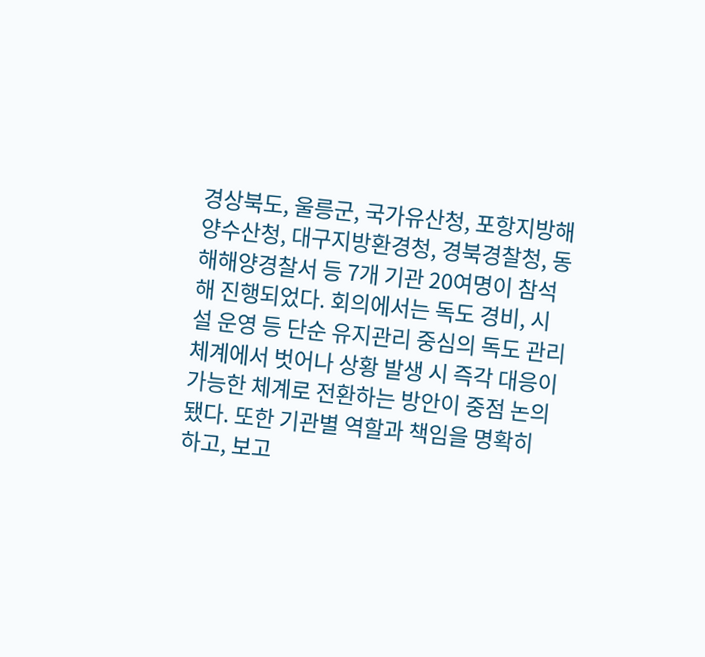경상북도, 울릉군, 국가유산청, 포항지방해양수산청, 대구지방환경청, 경북경찰청, 동해해양경찰서 등 7개 기관 20여명이 참석해 진행되었다. 회의에서는 독도 경비, 시설 운영 등 단순 유지관리 중심의 독도 관리체계에서 벗어나 상황 발생 시 즉각 대응이 가능한 체계로 전환하는 방안이 중점 논의됐다. 또한 기관별 역할과 책임을 명확히 하고, 보고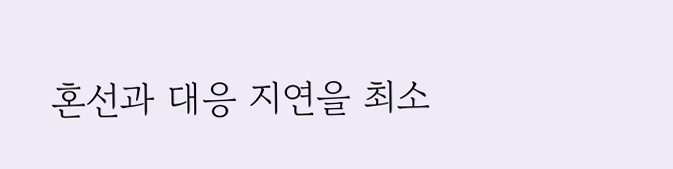혼선과 대응 지연을 최소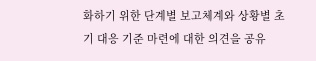화하기 위한 단계별 보고체계와 상황별 초기 대응 기준 마련에 대한 의견을 공유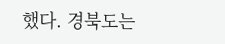했다. 경북도는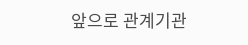앞으로 관계기관